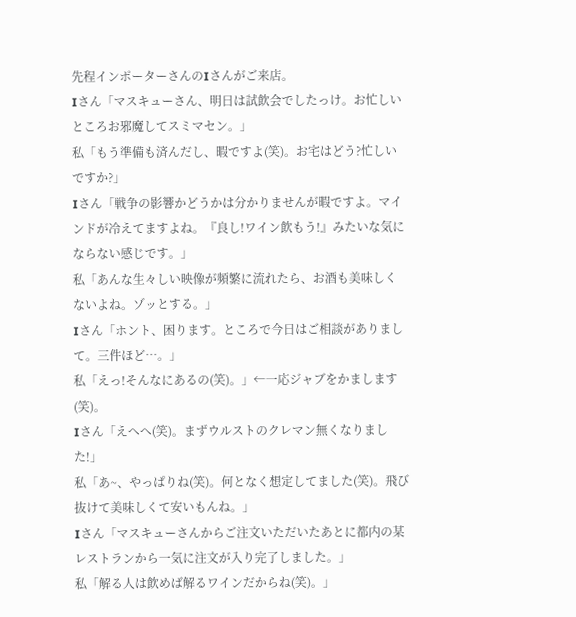先程インポーターさんのIさんがご来店。
Iさん「マスキューさん、明日は試飲会でしたっけ。お忙しいところお邪魔してスミマセン。」
私「もう準備も済んだし、暇ですよ(笑)。お宅はどう?忙しいですか?」
Iさん「戦争の影響かどうかは分かりませんが暇ですよ。マインドが冷えてますよね。『良し!ワイン飲もう!』みたいな気にならない感じです。」
私「あんな生々しい映像が頻繁に流れたら、お酒も美味しくないよね。ゾッとする。」
Iさん「ホント、困ります。ところで今日はご相談がありまして。三件ほど…。」
私「えっ!そんなにあるの(笑)。」←一応ジャブをかまします(笑)。
Iさん「えへへ(笑)。まずウルストのクレマン無くなりました!」
私「あ~、やっぱりね(笑)。何となく想定してました(笑)。飛び抜けて美味しくて安いもんね。」
Iさん「マスキューさんからご注文いただいたあとに都内の某レストランから一気に注文が入り完了しました。」
私「解る人は飲めば解るワインだからね(笑)。」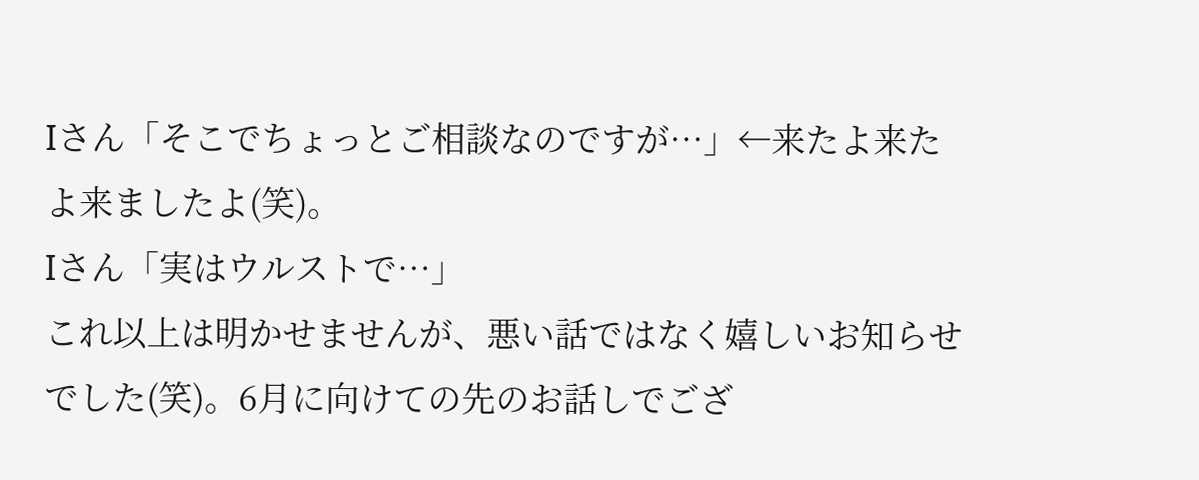Iさん「そこでちょっとご相談なのですが…」←来たよ来たよ来ましたよ(笑)。
Iさん「実はウルストで…」
これ以上は明かせませんが、悪い話ではなく嬉しいお知らせでした(笑)。6月に向けての先のお話しでござ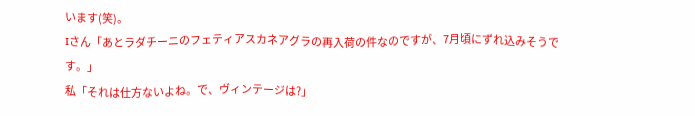います(笑)。
Iさん「あとラダチーニのフェティアスカネアグラの再入荷の件なのですが、7月頃にずれ込みそうです。」
私「それは仕方ないよね。で、ヴィンテージは?」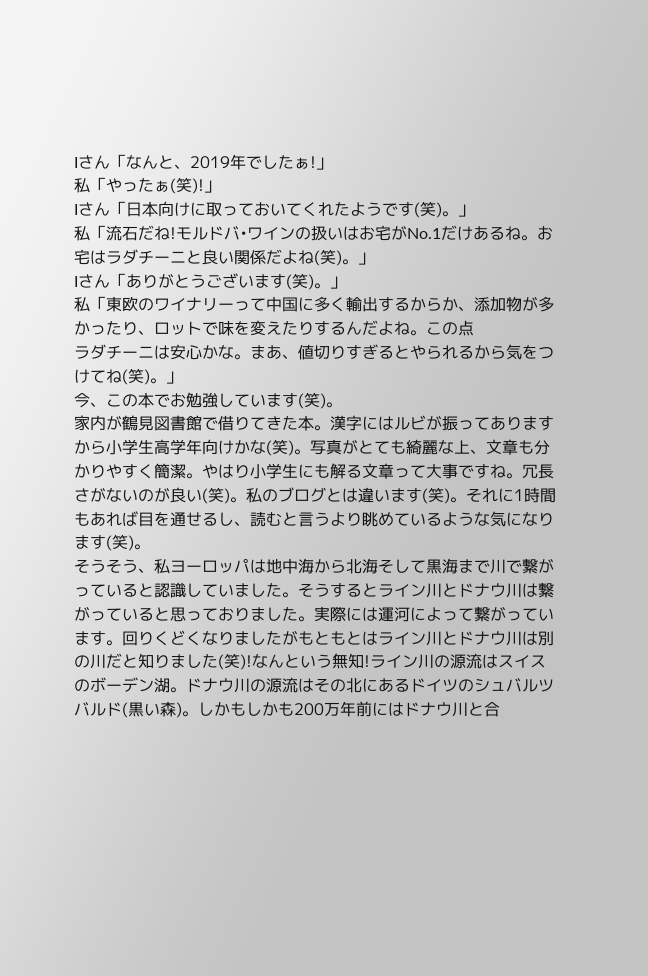Iさん「なんと、2019年でしたぁ!」
私「やったぁ(笑)!」
Iさん「日本向けに取っておいてくれたようです(笑)。」
私「流石だね!モルドバ•ワインの扱いはお宅がNo.1だけあるね。お宅はラダチーニと良い関係だよね(笑)。」
Iさん「ありがとうございます(笑)。」
私「東欧のワイナリーって中国に多く輸出するからか、添加物が多かったり、ロットで味を変えたりするんだよね。この点
ラダチーニは安心かな。まあ、値切りすぎるとやられるから気をつけてね(笑)。」
今、この本でお勉強しています(笑)。
家内が鶴見図書館で借りてきた本。漢字にはルビが振ってありますから小学生高学年向けかな(笑)。写真がとても綺麗な上、文章も分かりやすく簡潔。やはり小学生にも解る文章って大事ですね。冗長さがないのが良い(笑)。私のブログとは違います(笑)。それに1時間もあれば目を通せるし、読むと言うより眺めているような気になります(笑)。
そうそう、私ヨーロッパは地中海から北海そして黒海まで川で繋がっていると認識していました。そうするとライン川とドナウ川は繋がっていると思っておりました。実際には運河によって繋がっています。回りくどくなりましたがもともとはライン川とドナウ川は別の川だと知りました(笑)!なんという無知!ライン川の源流はスイスのボーデン湖。ドナウ川の源流はその北にあるドイツのシュバルツバルド(黒い森)。しかもしかも200万年前にはドナウ川と合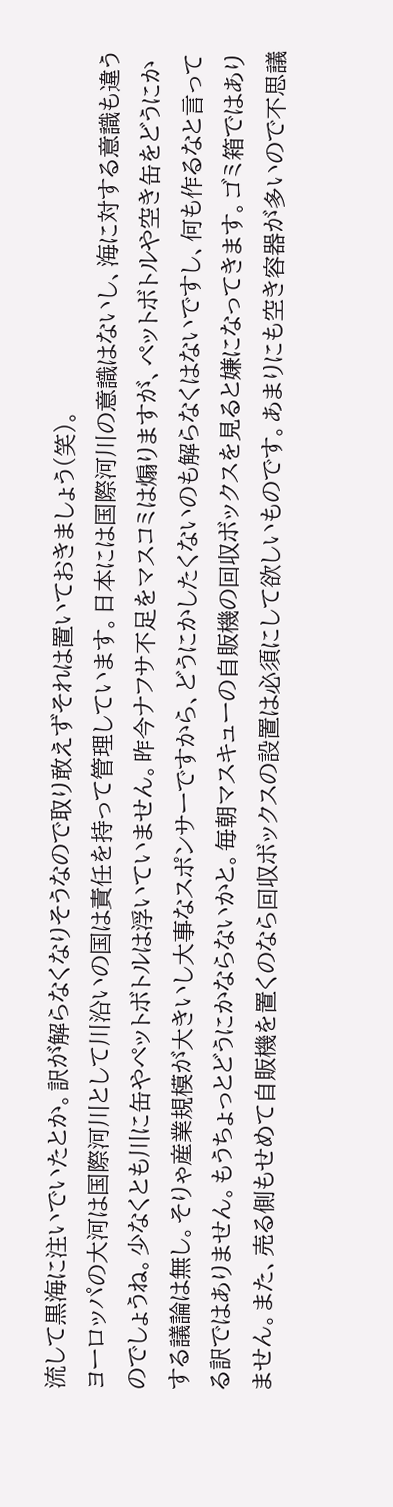流して黒海に注いでいたとか。訳が解らなくなりそうなので取り敢えずそれは置いておきましょう(笑)。
ヨーロッパの大河は国際河川として川沿いの国は責任を持って管理しています。日本には国際河川の意識はないし、海に対する意識も違うのでしょうね。少なくとも川に缶やペットボトルは浮いていません。昨今ナフサ不足をマスコミは煽りますが、ペットボトルや空き缶をどうにかする議論は無し。そりゃ産業規模が大きいし大事なスポンサーですから、どうにかしたくないのも解らなくはないですし、何も作るなと言ってる訳ではありません。もうちょっとどうにかならないかと。毎朝マスキューの自販機の回収ボックスを見ると嫌になってきます。ゴミ箱ではありません。また、売る側もせめて自販機を置くのなら回収ボックスの設置は必須にして欲しいものです。あまりにも空き容器が多いので不思議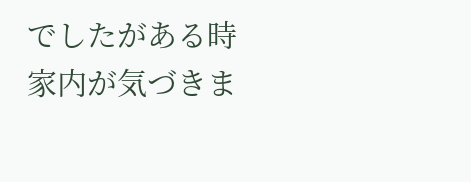でしたがある時家内が気づきま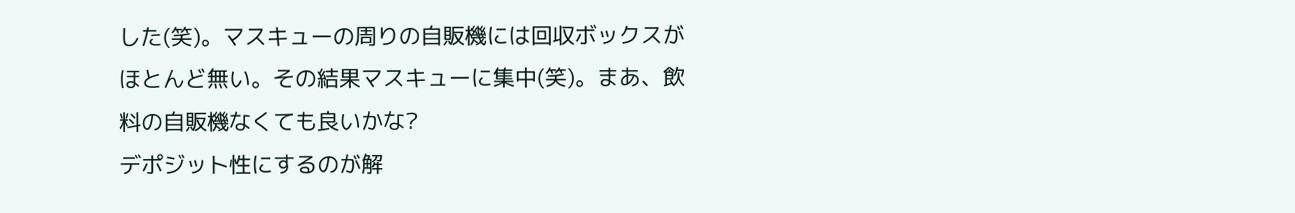した(笑)。マスキューの周りの自販機には回収ボックスがほとんど無い。その結果マスキューに集中(笑)。まあ、飲料の自販機なくても良いかな?
デポジット性にするのが解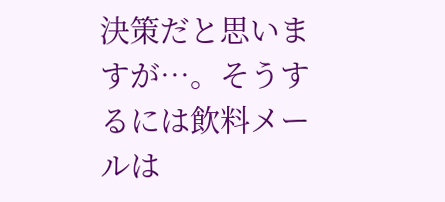決策だと思いますが…。そうするには飲料メールは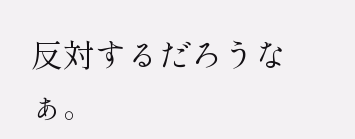反対するだろうなぁ。